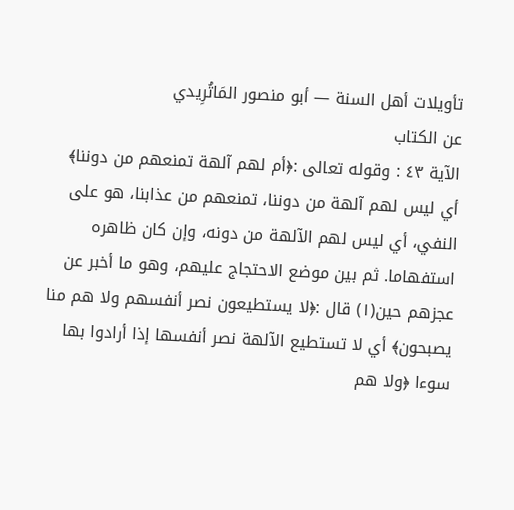تأويلات أهل السنة — أبو منصور المَاتُرِيدي
عن الكتاب
الآية ٤٣ : وقوله تعالى :﴿أم لهم آلهة تمنعهم من دوننا﴾ أي ليس لهم آلهة من دوننا، تمنعهم من عذابنا، هو على النفي، أي ليس لهم الآلهة من دونه، وإن كان ظاهره استفهاما. ثم بين موضع الاحتجاج عليهم، وهو ما أخبر عن عجزهم حين(١) قال :﴿لا يستطيعون نصر أنفسهم ولا هم منا يصبحون﴾ أي لا تستطيع الآلهة نصر أنفسها إذا أرادوا بها سوءا ﴿ولا هم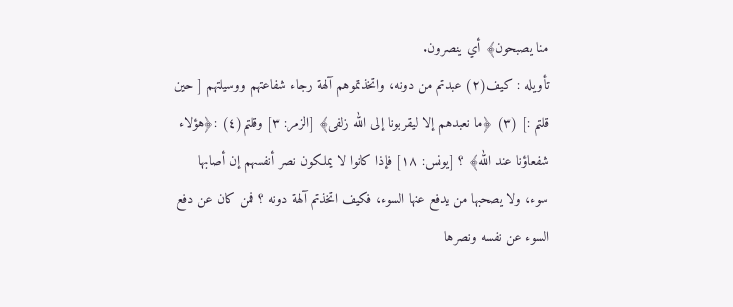منا يصبحون﴾ أي ينصرون.
تأويله : كيف(٢) عبدتم من دونه، واتخذتموهم آلهة رجاء شفاعتهم ووسيلتهم [ حين قلتم :] (٣) ﴿ما نعبدهم إلا ليقربونا إلى الله زلفى﴾ [الزمر: ٣] وقلتم(٤) :﴿هؤلاء شفعاؤنا عند الله﴾ ؟ [يونس: ١٨] فإذا كانوا لا يملكون نصر أنفسهم إن أصابها سوء، ولا يصحبها من يدفع عنها السوء، فكيف اتخذتم آلهة دونه ؟ فمن كان عن دفع السوء عن نفسه ونصرها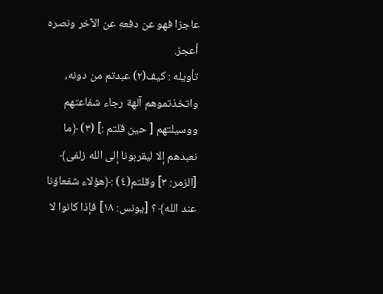عاجزا فهو عن دفعه عن الآخر ونصره أعجز.
تأويله : كيف(٢) عبدتم من دونه، واتخذتموهم آلهة رجاء شفاعتهم ووسيلتهم [ حين قلتم :] (٣) ﴿ما نعبدهم إلا ليقربونا إلى الله زلفى﴾ [الزمر: ٣] وقلتم(٤) :﴿هؤلاء شفعاؤنا عند الله﴾ ؟ [يونس: ١٨] فإذا كانوا لا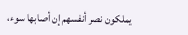يملكون نصر أنفسهم إن أصابها سوء،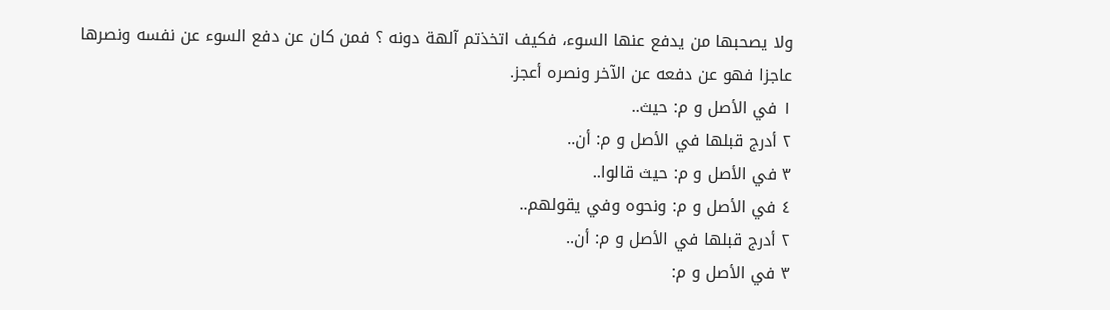ولا يصحبها من يدفع عنها السوء، فكيف اتخذتم آلهة دونه ؟ فمن كان عن دفع السوء عن نفسه ونصرها عاجزا فهو عن دفعه عن الآخر ونصره أعجز.
١ في الأصل و م: حيث..
٢ أدرج قبلها في الأصل و م: أن..
٣ في الأصل و م: حيث قالوا..
٤ في الأصل و م: ونحوه وفي يقولهم..
٢ أدرج قبلها في الأصل و م: أن..
٣ في الأصل و م: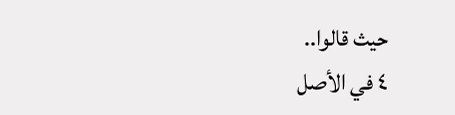حيث قالوا..
٤ في الأصل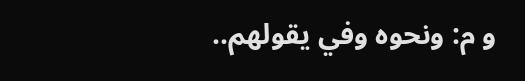و م: ونحوه وفي يقولهم..